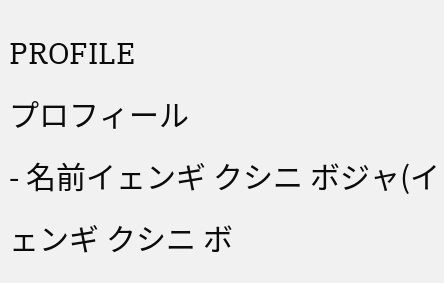PROFILE
プロフィール
- 名前イェンギ クシニ ボジャ(イェンギ クシニ ボ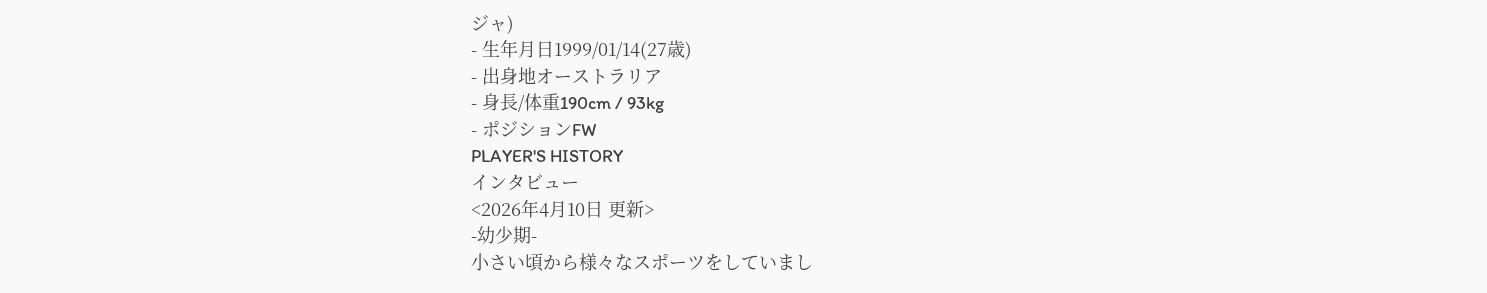ジャ)
- 生年月日1999/01/14(27歳)
- 出身地オーストラリア
- 身長/体重190cm / 93kg
- ポジションFW
PLAYER'S HISTORY
インタビュー
<2026年4月10日 更新>
-幼少期-
小さい頃から様々なスポーツをしていまし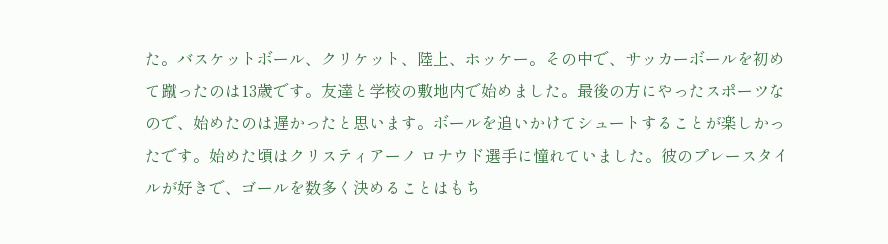た。バスケットボール、クリケット、陸上、ホッケー。その中で、サッカーボールを初めて蹴ったのは13歳です。友達と学校の敷地内で始めました。最後の方にやったスポーツなので、始めたのは遅かったと思います。ボールを追いかけてシュートすることが楽しかったです。始めた頃はクリスティアーノ ロナウド選手に憧れていました。彼のプレースタイルが好きで、ゴールを数多く決めることはもち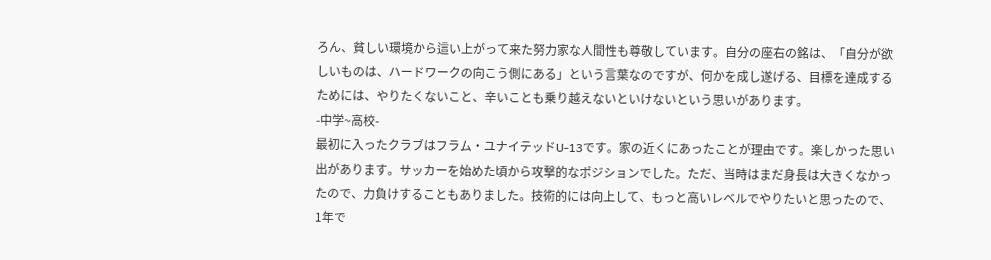ろん、貧しい環境から這い上がって来た努力家な人間性も尊敬しています。自分の座右の銘は、「自分が欲しいものは、ハードワークの向こう側にある」という言葉なのですが、何かを成し遂げる、目標を達成するためには、やりたくないこと、辛いことも乗り越えないといけないという思いがあります。
-中学~高校-
最初に入ったクラブはフラム・ユナイテッドU-13です。家の近くにあったことが理由です。楽しかった思い出があります。サッカーを始めた頃から攻撃的なポジションでした。ただ、当時はまだ身長は大きくなかったので、力負けすることもありました。技術的には向上して、もっと高いレベルでやりたいと思ったので、1年で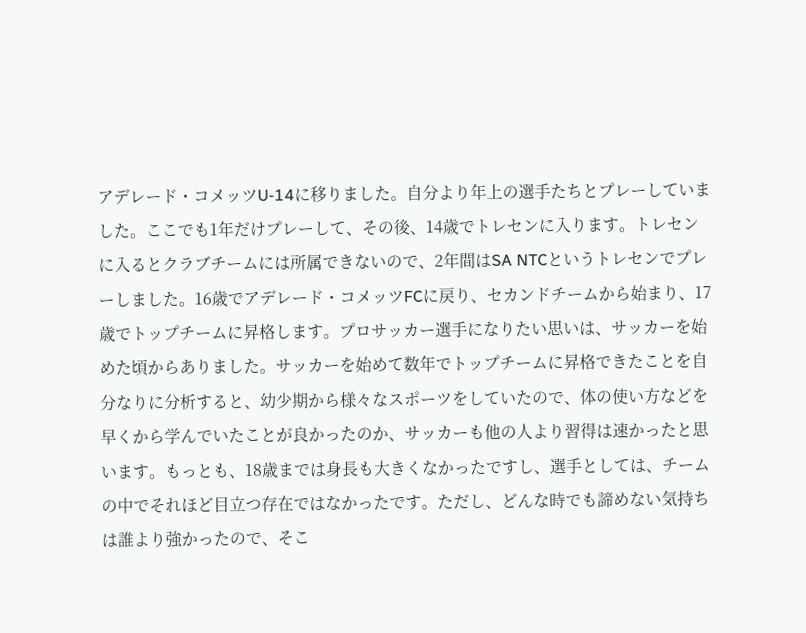アデレード・コメッツU-14に移りました。自分より年上の選手たちとプレーしていました。ここでも1年だけプレーして、その後、14歳でトレセンに入ります。トレセンに入るとクラブチームには所属できないので、2年間はSA NTCというトレセンでプレーしました。16歳でアデレード・コメッツFCに戻り、セカンドチームから始まり、17歳でトップチームに昇格します。プロサッカー選手になりたい思いは、サッカーを始めた頃からありました。サッカーを始めて数年でトップチームに昇格できたことを自分なりに分析すると、幼少期から様々なスポーツをしていたので、体の使い方などを早くから学んでいたことが良かったのか、サッカーも他の人より習得は速かったと思います。もっとも、18歳までは身長も大きくなかったですし、選手としては、チームの中でそれほど目立つ存在ではなかったです。ただし、どんな時でも諦めない気持ちは誰より強かったので、そこ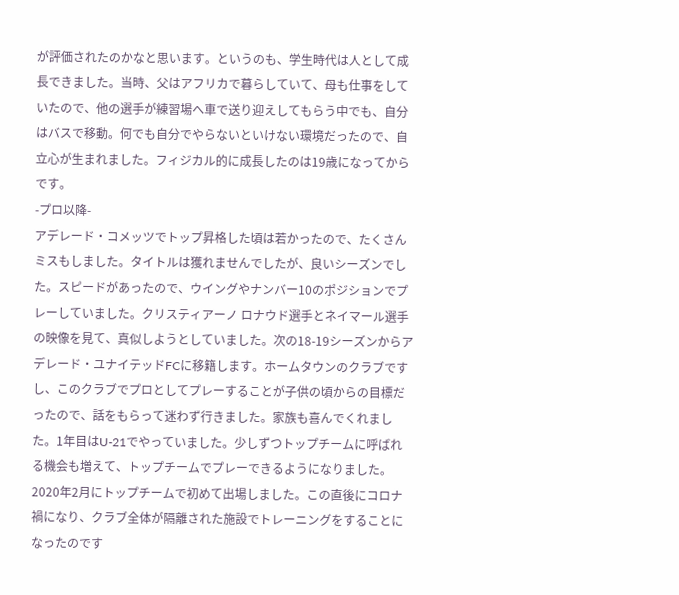が評価されたのかなと思います。というのも、学生時代は人として成長できました。当時、父はアフリカで暮らしていて、母も仕事をしていたので、他の選手が練習場へ車で送り迎えしてもらう中でも、自分はバスで移動。何でも自分でやらないといけない環境だったので、自立心が生まれました。フィジカル的に成長したのは19歳になってからです。
-プロ以降-
アデレード・コメッツでトップ昇格した頃は若かったので、たくさんミスもしました。タイトルは獲れませんでしたが、良いシーズンでした。スピードがあったので、ウイングやナンバー10のポジションでプレーしていました。クリスティアーノ ロナウド選手とネイマール選手の映像を見て、真似しようとしていました。次の18-19シーズンからアデレード・ユナイテッドFCに移籍します。ホームタウンのクラブですし、このクラブでプロとしてプレーすることが子供の頃からの目標だったので、話をもらって迷わず行きました。家族も喜んでくれました。1年目はU-21でやっていました。少しずつトップチームに呼ばれる機会も増えて、トップチームでプレーできるようになりました。2020年2月にトップチームで初めて出場しました。この直後にコロナ禍になり、クラブ全体が隔離された施設でトレーニングをすることになったのです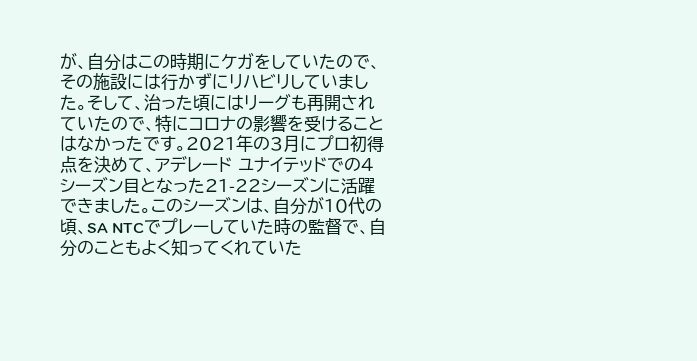が、自分はこの時期にケガをしていたので、その施設には行かずにリハビリしていました。そして、治った頃にはリーグも再開されていたので、特にコロナの影響を受けることはなかったです。2021年の3月にプロ初得点を決めて、アデレード ユナイテッドでの4シーズン目となった21-22シーズンに活躍できました。このシーズンは、自分が10代の頃、SA NTCでプレーしていた時の監督で、自分のこともよく知ってくれていた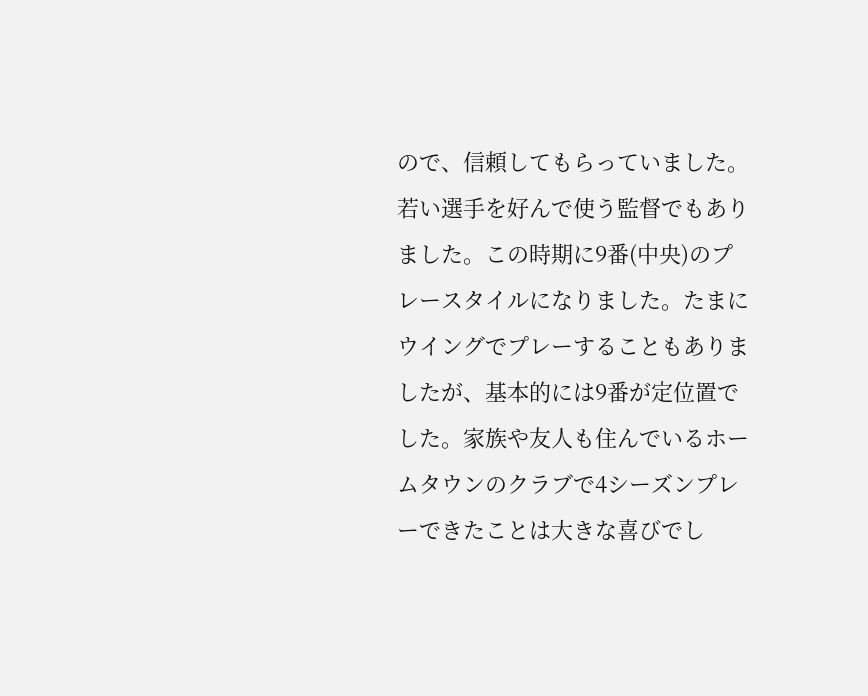ので、信頼してもらっていました。若い選手を好んで使う監督でもありました。この時期に9番(中央)のプレースタイルになりました。たまにウイングでプレーすることもありましたが、基本的には9番が定位置でした。家族や友人も住んでいるホームタウンのクラブで4シーズンプレーできたことは大きな喜びでし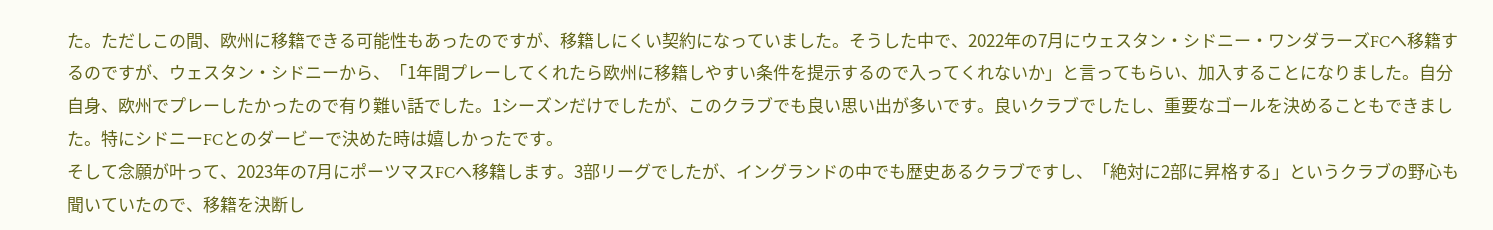た。ただしこの間、欧州に移籍できる可能性もあったのですが、移籍しにくい契約になっていました。そうした中で、2022年の7月にウェスタン・シドニー・ワンダラーズFCへ移籍するのですが、ウェスタン・シドニーから、「1年間プレーしてくれたら欧州に移籍しやすい条件を提示するので入ってくれないか」と言ってもらい、加入することになりました。自分自身、欧州でプレーしたかったので有り難い話でした。1シーズンだけでしたが、このクラブでも良い思い出が多いです。良いクラブでしたし、重要なゴールを決めることもできました。特にシドニーFCとのダービーで決めた時は嬉しかったです。
そして念願が叶って、2023年の7月にポーツマスFCへ移籍します。3部リーグでしたが、イングランドの中でも歴史あるクラブですし、「絶対に2部に昇格する」というクラブの野心も聞いていたので、移籍を決断し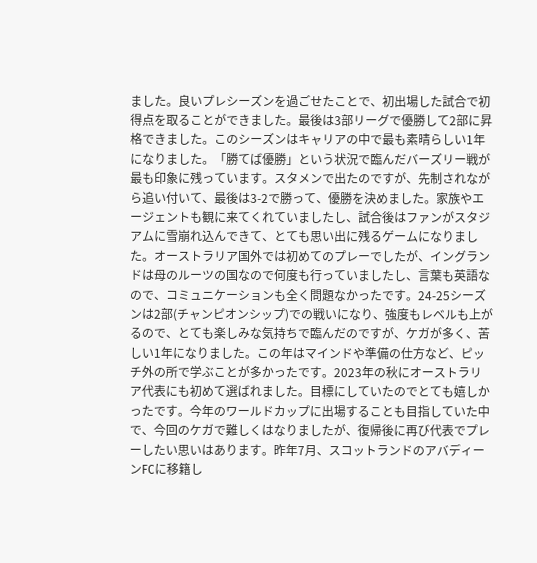ました。良いプレシーズンを過ごせたことで、初出場した試合で初得点を取ることができました。最後は3部リーグで優勝して2部に昇格できました。このシーズンはキャリアの中で最も素晴らしい1年になりました。「勝てば優勝」という状況で臨んだバーズリー戦が最も印象に残っています。スタメンで出たのですが、先制されながら追い付いて、最後は3-2で勝って、優勝を決めました。家族やエージェントも観に来てくれていましたし、試合後はファンがスタジアムに雪崩れ込んできて、とても思い出に残るゲームになりました。オーストラリア国外では初めてのプレーでしたが、イングランドは母のルーツの国なので何度も行っていましたし、言葉も英語なので、コミュニケーションも全く問題なかったです。24-25シーズンは2部(チャンピオンシップ)での戦いになり、強度もレベルも上がるので、とても楽しみな気持ちで臨んだのですが、ケガが多く、苦しい1年になりました。この年はマインドや準備の仕方など、ピッチ外の所で学ぶことが多かったです。2023年の秋にオーストラリア代表にも初めて選ばれました。目標にしていたのでとても嬉しかったです。今年のワールドカップに出場することも目指していた中で、今回のケガで難しくはなりましたが、復帰後に再び代表でプレーしたい思いはあります。昨年7月、スコットランドのアバディーンFCに移籍し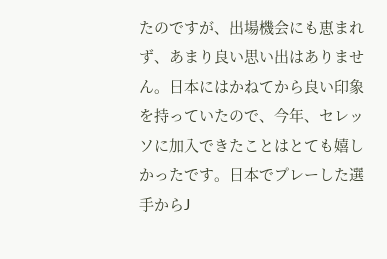たのですが、出場機会にも恵まれず、あまり良い思い出はありません。日本にはかねてから良い印象を持っていたので、今年、セレッソに加入できたことはとても嬉しかったです。日本でプレーした選手からJ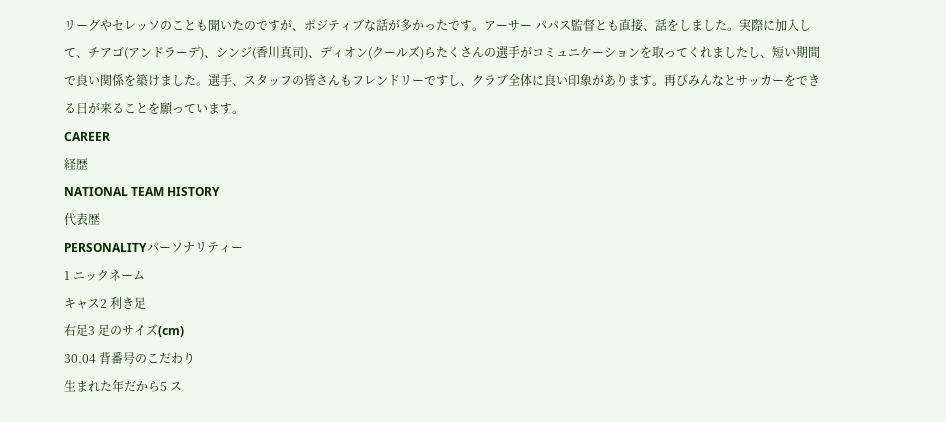リーグやセレッソのことも聞いたのですが、ポジティブな話が多かったです。アーサー パパス監督とも直接、話をしました。実際に加入して、チアゴ(アンドラーデ)、シンジ(香川真司)、ディオン(クールズ)らたくさんの選手がコミュニケーションを取ってくれましたし、短い期間で良い関係を築けました。選手、スタッフの皆さんもフレンドリーですし、クラブ全体に良い印象があります。再びみんなとサッカーをできる日が来ることを願っています。
CAREER
経歴
NATIONAL TEAM HISTORY
代表歴
PERSONALITYパーソナリティー
1 ニックネーム
キャス2 利き足
右足3 足のサイズ(cm)
30.04 背番号のこだわり
生まれた年だから5 ス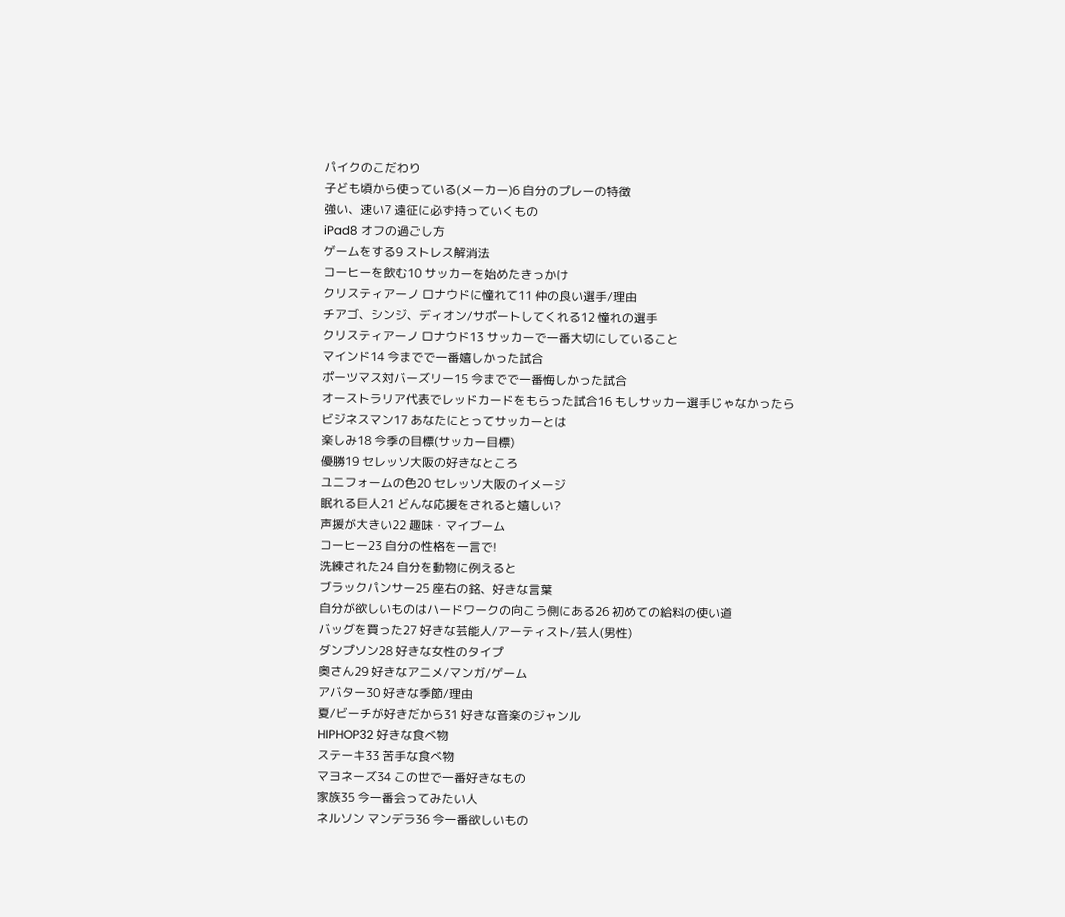パイクのこだわり
子ども頃から使っている(メーカー)6 自分のプレーの特徴
強い、速い7 遠征に必ず持っていくもの
iPad8 オフの過ごし方
ゲームをする9 ストレス解消法
コーヒーを飲む10 サッカーを始めたきっかけ
クリスティアーノ ロナウドに憧れて11 仲の良い選手/理由
チアゴ、シンジ、ディオン/サポートしてくれる12 憧れの選手
クリスティアーノ ロナウド13 サッカーで一番大切にしていること
マインド14 今までで一番嬉しかった試合
ポーツマス対バーズリー15 今までで一番悔しかった試合
オーストラリア代表でレッドカードをもらった試合16 もしサッカー選手じゃなかったら
ビジネスマン17 あなたにとってサッカーとは
楽しみ18 今季の目標(サッカー目標)
優勝19 セレッソ大阪の好きなところ
ユニフォームの色20 セレッソ大阪のイメージ
眠れる巨人21 どんな応援をされると嬉しい?
声援が大きい22 趣味・マイブーム
コーヒー23 自分の性格を一言で!
洗練された24 自分を動物に例えると
ブラックパンサー25 座右の銘、好きな言葉
自分が欲しいものはハードワークの向こう側にある26 初めての給料の使い道
バッグを買った27 好きな芸能人/アーティスト/芸人(男性)
ダンプソン28 好きな女性のタイプ
奥さん29 好きなアニメ/マンガ/ゲーム
アバター30 好きな季節/理由
夏/ビーチが好きだから31 好きな音楽のジャンル
HIPHOP32 好きな食べ物
ステーキ33 苦手な食べ物
マヨネーズ34 この世で一番好きなもの
家族35 今一番会ってみたい人
ネルソン マンデラ36 今一番欲しいもの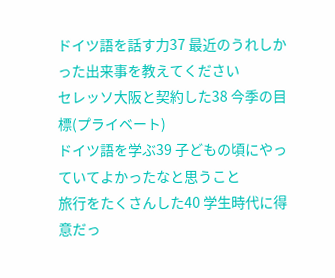ドイツ語を話す力37 最近のうれしかった出来事を教えてください
セレッソ大阪と契約した38 今季の目標(プライベート)
ドイツ語を学ぶ39 子どもの頃にやっていてよかったなと思うこと
旅行をたくさんした40 学生時代に得意だっ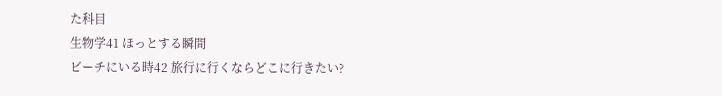た科目
生物学41 ほっとする瞬間
ビーチにいる時42 旅行に行くならどこに行きたい?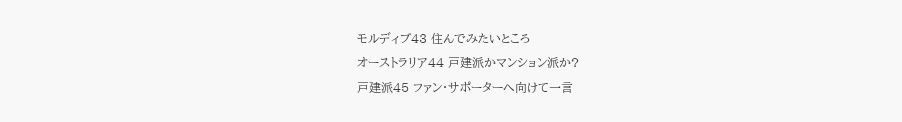モルディブ43 住んでみたいところ
オーストラリア44 戸建派かマンション派か?
戸建派45 ファン・サポーターへ向けて一言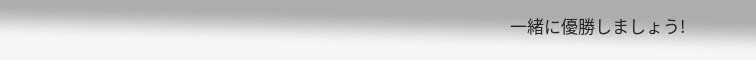一緒に優勝しましょう!